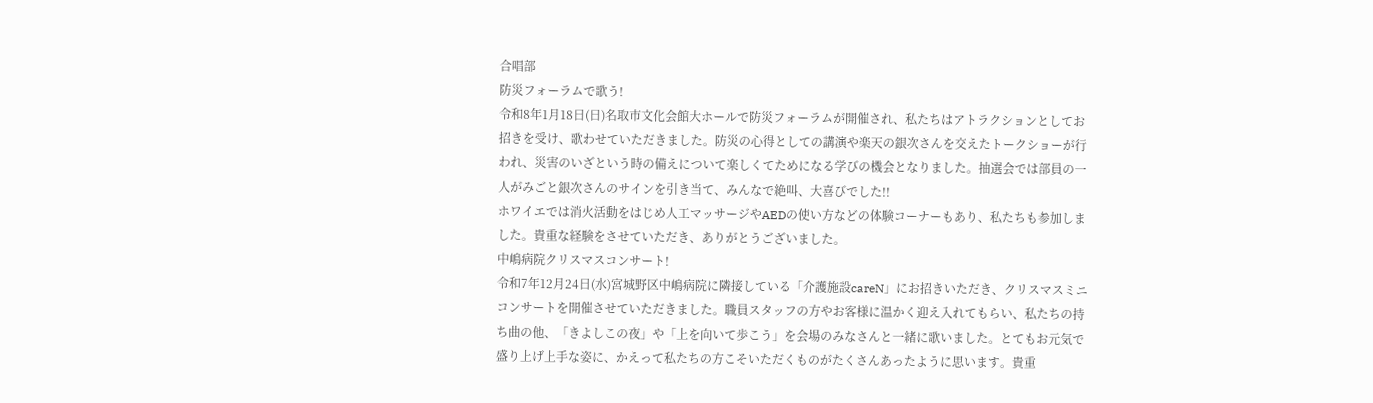合唱部
防災フォーラムで歌う!
令和8年1月18日(日)名取市文化会館大ホールで防災フォーラムが開催され、私たちはアトラクションとしてお招きを受け、歌わせていただきました。防災の心得としての講演や楽天の銀次さんを交えたトークショーが行われ、災害のいざという時の備えについて楽しくてためになる学びの機会となりました。抽選会では部員の一人がみごと銀次さんのサインを引き当て、みんなで絶叫、大喜びでした!!
ホワイエでは消火活動をはじめ人工マッサージやAEDの使い方などの体験コーナーもあり、私たちも参加しました。貴重な経験をさせていただき、ありがとうございました。
中嶋病院クリスマスコンサート!
令和7年12月24日(水)宮城野区中嶋病院に隣接している「介護施設careN」にお招きいただき、クリスマスミニコンサートを開催させていただきました。職員スタッフの方やお客様に温かく迎え入れてもらい、私たちの持ち曲の他、「きよしこの夜」や「上を向いて歩こう」を会場のみなさんと一緒に歌いました。とてもお元気で盛り上げ上手な姿に、かえって私たちの方こそいただくものがたくさんあったように思います。貴重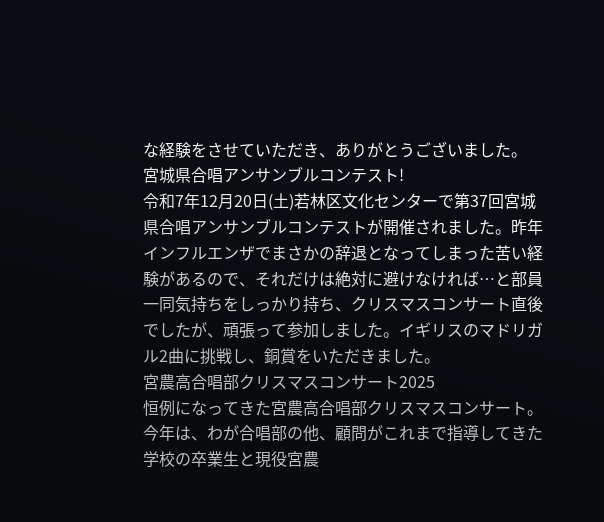な経験をさせていただき、ありがとうございました。
宮城県合唱アンサンブルコンテスト!
令和7年12月20日(土)若林区文化センターで第37回宮城県合唱アンサンブルコンテストが開催されました。昨年インフルエンザでまさかの辞退となってしまった苦い経験があるので、それだけは絶対に避けなければ…と部員一同気持ちをしっかり持ち、クリスマスコンサート直後でしたが、頑張って参加しました。イギリスのマドリガル2曲に挑戦し、銅賞をいただきました。
宮農高合唱部クリスマスコンサート2025
恒例になってきた宮農高合唱部クリスマスコンサート。今年は、わが合唱部の他、顧問がこれまで指導してきた学校の卒業生と現役宮農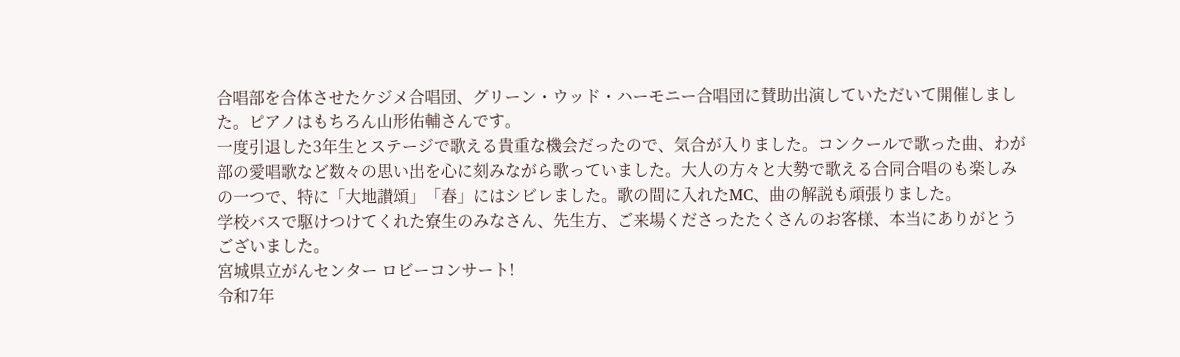合唱部を合体させたケジメ合唱団、グリーン・ウッド・ハーモニー合唱団に賛助出演していただいて開催しました。ピアノはもちろん山形佑輔さんです。
一度引退した3年生とステージで歌える貴重な機会だったので、気合が入りました。コンクールで歌った曲、わが部の愛唱歌など数々の思い出を心に刻みながら歌っていました。大人の方々と大勢で歌える合同合唱のも楽しみの一つで、特に「大地讃頌」「春」にはシビレました。歌の間に入れたMC、曲の解説も頑張りました。
学校バスで駆けつけてくれた寮生のみなさん、先生方、ご来場くださったたくさんのお客様、本当にありがとうございました。
宮城県立がんセンター ロビーコンサート!
令和7年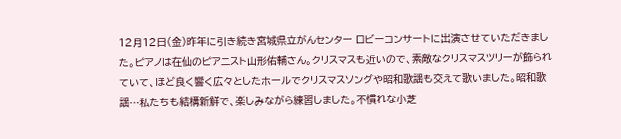12月12日(金)昨年に引き続き宮城県立がんセンター ロビーコンサートに出演させていただきました。ピアノは在仙のピアニスト山形佑輔さん。クリスマスも近いので、素敵なクリスマスツリーが飾られていて、ほど良く響く広々としたホールでクリスマスソングや昭和歌謡も交えて歌いました。昭和歌謡…私たちも結構新鮮で、楽しみながら練習しました。不慣れな小芝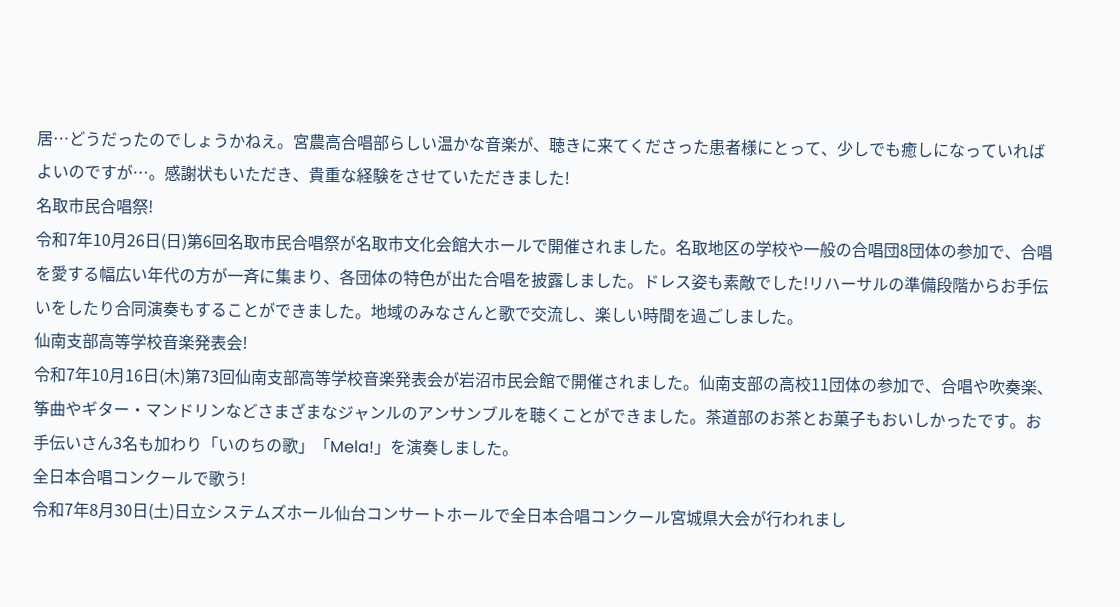居…どうだったのでしょうかねえ。宮農高合唱部らしい温かな音楽が、聴きに来てくださった患者様にとって、少しでも癒しになっていればよいのですが…。感謝状もいただき、貴重な経験をさせていただきました!
名取市民合唱祭!
令和7年10月26日(日)第6回名取市民合唱祭が名取市文化会館大ホールで開催されました。名取地区の学校や一般の合唱団8団体の参加で、合唱を愛する幅広い年代の方が一斉に集まり、各団体の特色が出た合唱を披露しました。ドレス姿も素敵でした!リハーサルの準備段階からお手伝いをしたり合同演奏もすることができました。地域のみなさんと歌で交流し、楽しい時間を過ごしました。
仙南支部高等学校音楽発表会!
令和7年10月16日(木)第73回仙南支部高等学校音楽発表会が岩沼市民会館で開催されました。仙南支部の高校11団体の参加で、合唱や吹奏楽、筝曲やギター・マンドリンなどさまざまなジャンルのアンサンブルを聴くことができました。茶道部のお茶とお菓子もおいしかったです。お手伝いさん3名も加わり「いのちの歌」「Mela!」を演奏しました。
全日本合唱コンクールで歌う!
令和7年8月30日(土)日立システムズホール仙台コンサートホールで全日本合唱コンクール宮城県大会が行われまし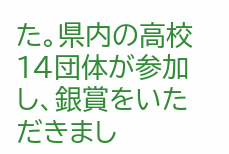た。県内の高校14団体が参加し、銀賞をいただきまし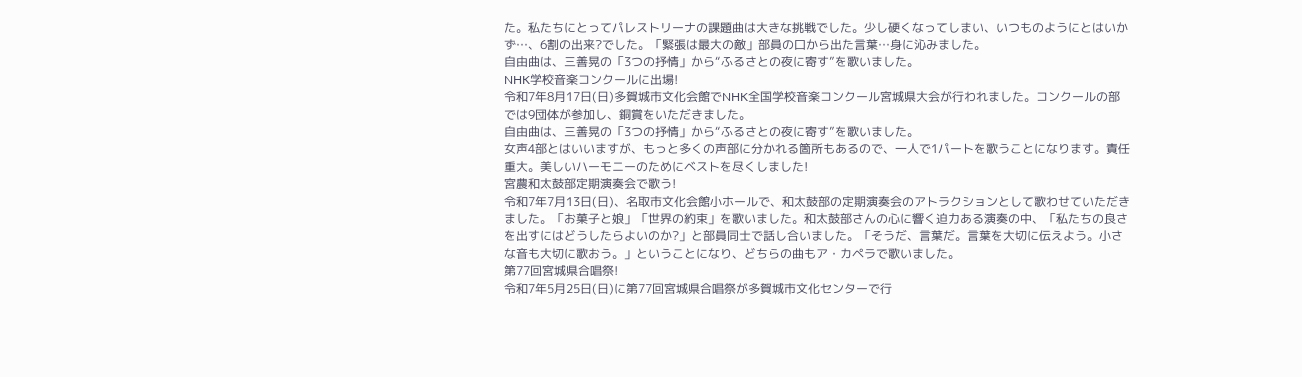た。私たちにとってパレストリーナの課題曲は大きな挑戦でした。少し硬くなってしまい、いつものようにとはいかず…、6割の出来?でした。「緊張は最大の敵」部員の口から出た言葉…身に沁みました。
自由曲は、三善晃の「3つの抒情」から“ふるさとの夜に寄す”を歌いました。
NHK学校音楽コンクールに出場!
令和7年8月17日(日)多賀城市文化会館でNHK全国学校音楽コンクール宮城県大会が行われました。コンクールの部では9団体が参加し、銅賞をいただきました。
自由曲は、三善晃の「3つの抒情」から“ふるさとの夜に寄す”を歌いました。
女声4部とはいいますが、もっと多くの声部に分かれる箇所もあるので、一人で1パートを歌うことになります。責任重大。美しいハーモニーのためにベストを尽くしました!
宮農和太鼓部定期演奏会で歌う!
令和7年7月13日(日)、名取市文化会館小ホールで、和太鼓部の定期演奏会のアトラクションとして歌わせていただきました。「お菓子と娘」「世界の約束」を歌いました。和太鼓部さんの心に響く迫力ある演奏の中、「私たちの良さを出すにはどうしたらよいのか?」と部員同士で話し合いました。「そうだ、言葉だ。言葉を大切に伝えよう。小さな音も大切に歌おう。」ということになり、どちらの曲もア・カペラで歌いました。
第77回宮城県合唱祭!
令和7年5月25日(日)に第77回宮城県合唱祭が多賀城市文化センターで行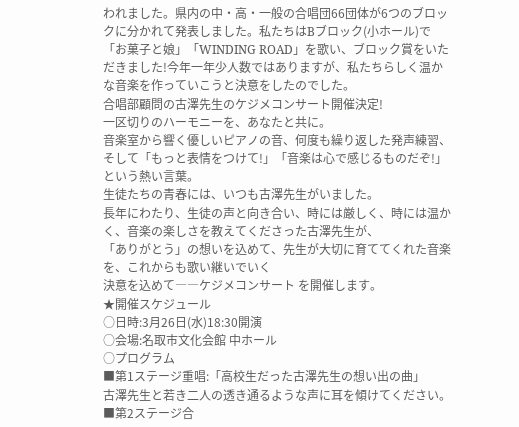われました。県内の中・高・一般の合唱団66団体が6つのブロックに分かれて発表しました。私たちはBブロック(小ホール)で「お菓子と娘」「WINDING ROAD」を歌い、ブロック賞をいただきました!今年一年少人数ではありますが、私たちらしく温かな音楽を作っていこうと決意をしたのでした。
合唱部顧問の古澤先生のケジメコンサート開催決定!
一区切りのハーモニーを、あなたと共に。
音楽室から響く優しいピアノの音、何度も繰り返した発声練習、
そして「もっと表情をつけて!」「音楽は心で感じるものだぞ!」という熱い言葉。
生徒たちの青春には、いつも古澤先生がいました。
長年にわたり、生徒の声と向き合い、時には厳しく、時には温かく、音楽の楽しさを教えてくださった古澤先生が、
「ありがとう」の想いを込めて、先生が大切に育ててくれた音楽を、これからも歌い継いでいく
決意を込めて――ケジメコンサート を開催します。
★開催スケジュール
○日時:3月26日(水)18:30開演
○会場:名取市文化会館 中ホール
○プログラム
■第1ステージ重唱:「高校生だった古澤先生の想い出の曲」
古澤先生と若き二人の透き通るような声に耳を傾けてください。
■第2ステージ合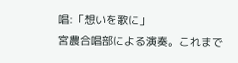唱:「想いを歌に」
宮農合唱部による演奏。これまで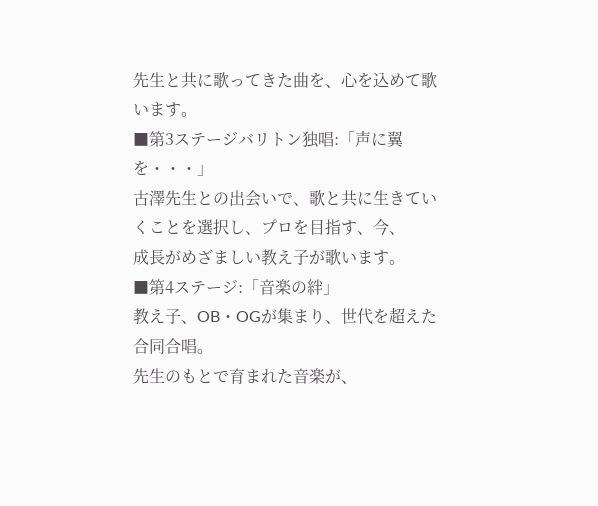先生と共に歌ってきた曲を、心を込めて歌います。
■第3ステージバリトン独唱:「声に翼を・・・」
古澤先生との出会いで、歌と共に生きていくことを選択し、プロを目指す、今、
成長がめざましい教え子が歌います。
■第4ステージ:「音楽の絆」
教え子、OB・OGが集まり、世代を超えた合同合唱。
先生のもとで育まれた音楽が、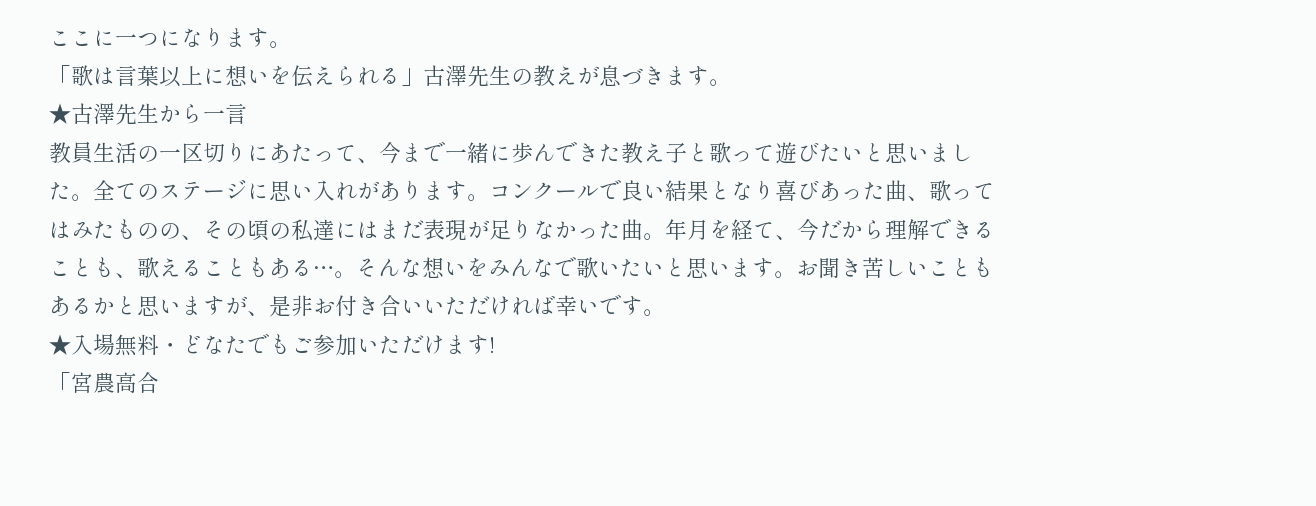ここに一つになります。
「歌は言葉以上に想いを伝えられる」古澤先生の教えが息づきます。
★古澤先生から一言
教員生活の一区切りにあたって、今まで一緒に歩んできた教え子と歌って遊びたいと思いました。全てのステージに思い入れがあります。コンクールで良い結果となり喜びあった曲、歌ってはみたものの、その頃の私達にはまだ表現が足りなかった曲。年月を経て、今だから理解できることも、歌えることもある…。そんな想いをみんなで歌いたいと思います。お聞き苦しいこともあるかと思いますが、是非お付き合いいただければ幸いです。
★入場無料・どなたでもご参加いただけます!
「宮農高合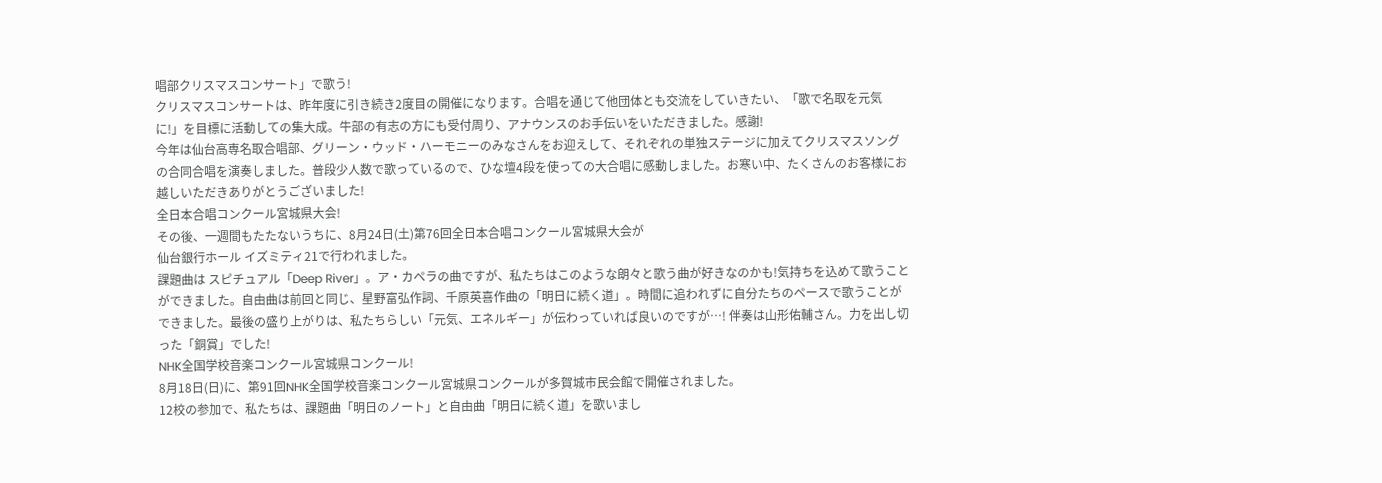唱部クリスマスコンサート」で歌う!
クリスマスコンサートは、昨年度に引き続き2度目の開催になります。合唱を通じて他団体とも交流をしていきたい、「歌で名取を元気に!」を目標に活動しての集大成。牛部の有志の方にも受付周り、アナウンスのお手伝いをいただきました。感謝!
今年は仙台高専名取合唱部、グリーン・ウッド・ハーモニーのみなさんをお迎えして、それぞれの単独ステージに加えてクリスマスソングの合同合唱を演奏しました。普段少人数で歌っているので、ひな壇4段を使っての大合唱に感動しました。お寒い中、たくさんのお客様にお越しいただきありがとうございました!
全日本合唱コンクール宮城県大会!
その後、一週間もたたないうちに、8月24日(土)第76回全日本合唱コンクール宮城県大会が
仙台銀行ホール イズミティ21で行われました。
課題曲は スピチュアル「Deep River」。ア・カペラの曲ですが、私たちはこのような朗々と歌う曲が好きなのかも!気持ちを込めて歌うことができました。自由曲は前回と同じ、星野富弘作詞、千原英喜作曲の「明日に続く道」。時間に追われずに自分たちのペースで歌うことができました。最後の盛り上がりは、私たちらしい「元気、エネルギー」が伝わっていれば良いのですが…! 伴奏は山形佑輔さん。力を出し切った「銅賞」でした!
NHK全国学校音楽コンクール宮城県コンクール!
8月18日(日)に、第91回NHK全国学校音楽コンクール宮城県コンクールが多賀城市民会館で開催されました。
12校の参加で、私たちは、課題曲「明日のノート」と自由曲「明日に続く道」を歌いまし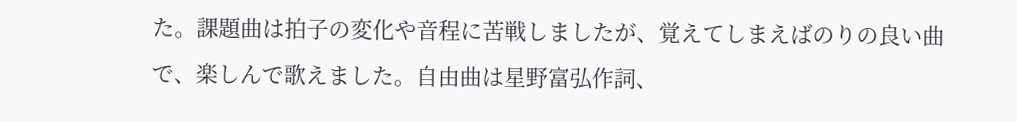た。課題曲は拍子の変化や音程に苦戦しましたが、覚えてしまえばのりの良い曲で、楽しんで歌えました。自由曲は星野富弘作詞、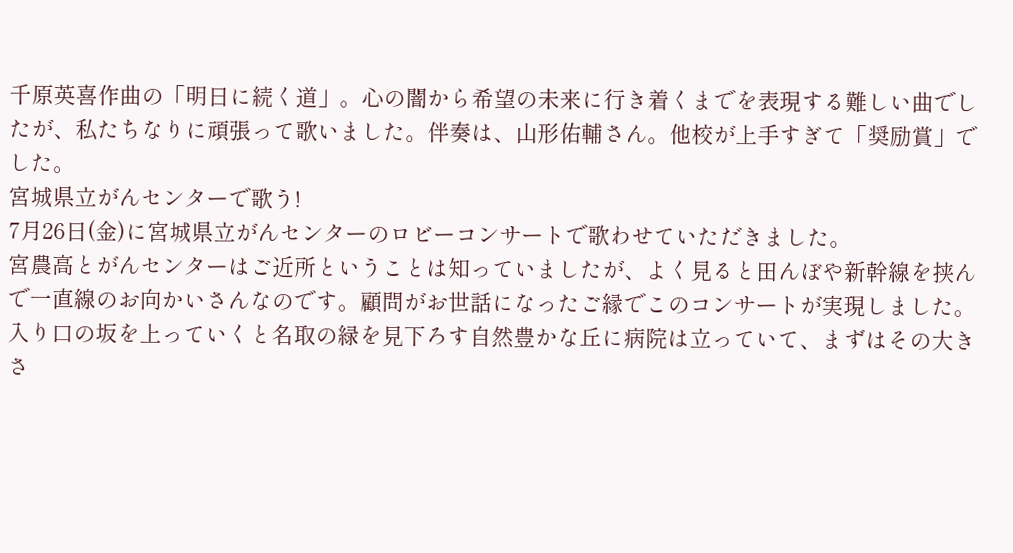千原英喜作曲の「明日に続く道」。心の闇から希望の未来に行き着くまでを表現する難しい曲でしたが、私たちなりに頑張って歌いました。伴奏は、山形佑輔さん。他校が上手すぎて「奨励賞」でした。
宮城県立がんセンターで歌う!
7月26日(金)に宮城県立がんセンターのロビーコンサートで歌わせていただきました。
宮農高とがんセンターはご近所ということは知っていましたが、よく見ると田んぼや新幹線を挟んで一直線のお向かいさんなのです。顧問がお世話になったご縁でこのコンサートが実現しました。
入り口の坂を上っていくと名取の緑を見下ろす自然豊かな丘に病院は立っていて、まずはその大きさ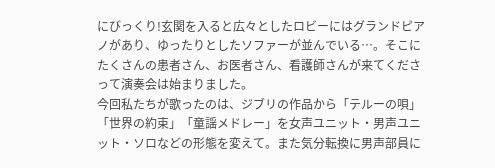にびっくり!玄関を入ると広々としたロビーにはグランドピアノがあり、ゆったりとしたソファーが並んでいる…。そこにたくさんの患者さん、お医者さん、看護師さんが来てくださって演奏会は始まりました。
今回私たちが歌ったのは、ジブリの作品から「テルーの唄」「世界の約束」「童謡メドレー」を女声ユニット・男声ユニット・ソロなどの形態を変えて。また気分転換に男声部員に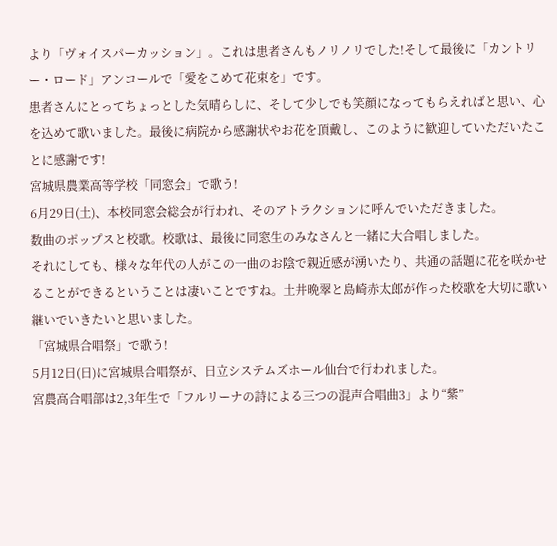より「ヴォイスパーカッション」。これは患者さんもノリノリでした!そして最後に「カントリー・ロード」アンコールで「愛をこめて花束を」です。
患者さんにとってちょっとした気晴らしに、そして少しでも笑顔になってもらえればと思い、心を込めて歌いました。最後に病院から感謝状やお花を頂戴し、このように歓迎していただいたことに感謝です!
宮城県農業高等学校「同窓会」で歌う!
6月29日(土)、本校同窓会総会が行われ、そのアトラクションに呼んでいただきました。
数曲のポップスと校歌。校歌は、最後に同窓生のみなさんと一緒に大合唱しました。
それにしても、様々な年代の人がこの一曲のお陰で親近感が湧いたり、共通の話題に花を咲かせることができるということは凄いことですね。土井晩翠と島崎赤太郎が作った校歌を大切に歌い継いでいきたいと思いました。
「宮城県合唱祭」で歌う!
5月12日(日)に宮城県合唱祭が、日立システムズホール仙台で行われました。
宮農高合唱部は2,3年生で「フルリーナの詩による三つの混声合唱曲3」より“紫”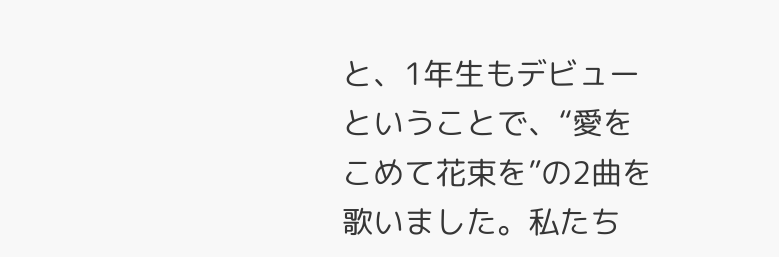と、1年生もデビューということで、“愛をこめて花束を”の2曲を歌いました。私たち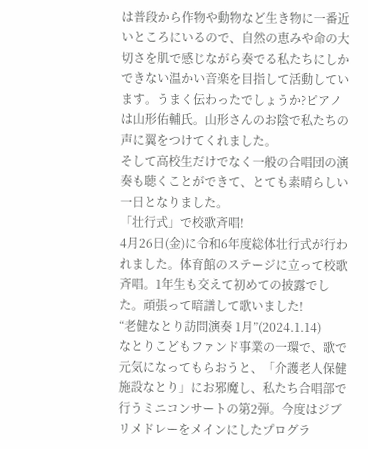は普段から作物や動物など生き物に一番近いところにいるので、自然の恵みや命の大切さを肌で感じながら奏でる私たちにしかできない温かい音楽を目指して活動しています。うまく伝わったでしょうか?ピアノは山形佑輔氏。山形さんのお陰で私たちの声に翼をつけてくれました。
そして高校生だけでなく一般の合唱団の演奏も聴くことができて、とても素晴らしい一日となりました。
「壮行式」で校歌斉唱!
4月26日(金)に令和6年度総体壮行式が行われました。体育館のステージに立って校歌斉唱。1年生も交えて初めての披露でした。頑張って暗譜して歌いました!
“老健なとり訪問演奏 1月”(2024.1.14)
なとりこどもファンド事業の一環で、歌で元気になってもらおうと、「介護老人保健施設なとり」にお邪魔し、私たち合唱部で行うミニコンサートの第2弾。今度はジブリメドレーをメインにしたプログラ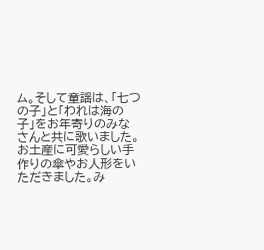ム。そして童謡は、「七つの子」と「われは海の子」をお年寄りのみなさんと共に歌いました。お土産に可愛らしい手作りの傘やお人形をいただきました。み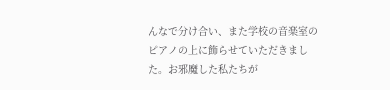んなで分け合い、また学校の音楽室のピアノの上に飾らせていただきました。お邪魔した私たちが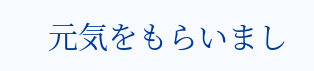元気をもらいまし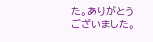た。ありがとうございました。